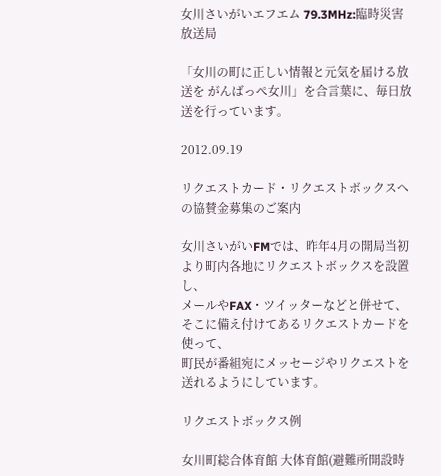女川さいがいエフエム 79.3MHz:臨時災害放送局

「女川の町に正しい情報と元気を届ける放送を がんばっぺ女川」を合言葉に、毎日放送を行っています。

2012.09.19

リクエストカード・リクエストボックスへの協賛金募集のご案内

女川さいがいFMでは、昨年4月の開局当初より町内各地にリクエストボックスを設置し、
メールやFAX・ツイッターなどと併せて、そこに備え付けてあるリクエストカードを使って、
町民が番組宛にメッセージやリクエストを送れるようにしています。

リクエストボックス例

女川町総合体育館 大体育館(避難所開設時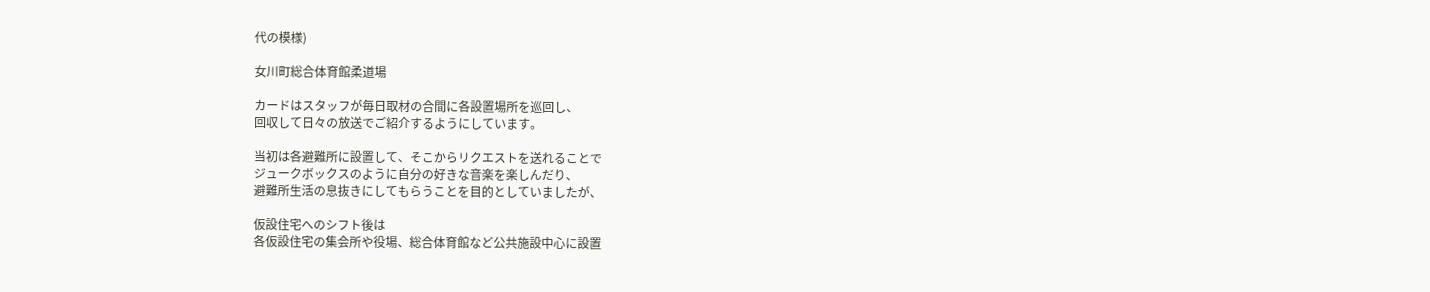代の模様)

女川町総合体育館柔道場

カードはスタッフが毎日取材の合間に各設置場所を巡回し、
回収して日々の放送でご紹介するようにしています。

当初は各避難所に設置して、そこからリクエストを送れることで
ジュークボックスのように自分の好きな音楽を楽しんだり、
避難所生活の息抜きにしてもらうことを目的としていましたが、

仮設住宅へのシフト後は
各仮設住宅の集会所や役場、総合体育館など公共施設中心に設置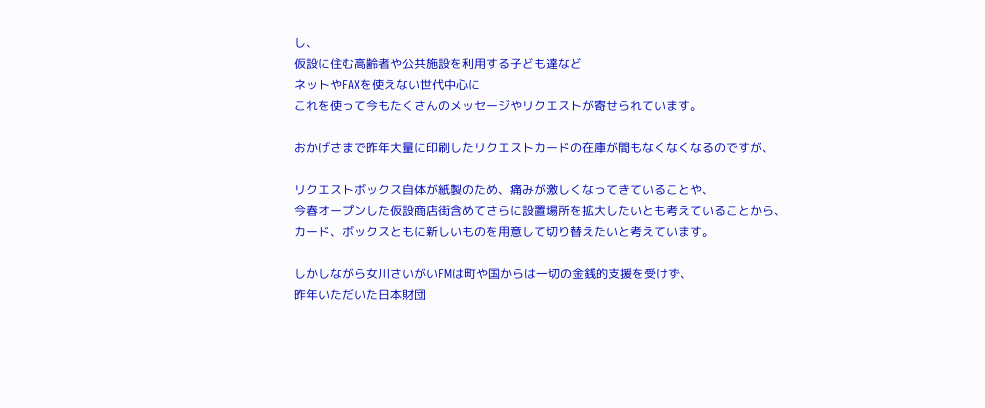し、
仮設に住む高齢者や公共施設を利用する子ども達など
ネットやFAXを使えない世代中心に
これを使って今もたくさんのメッセージやリクエストが寄せられています。

おかげさまで昨年大量に印刷したリクエストカードの在庫が間もなくなくなるのですが、

リクエストボックス自体が紙製のため、痛みが激しくなってきていることや、
今春オープンした仮設商店街含めてさらに設置場所を拡大したいとも考えていることから、
カード、ボックスともに新しいものを用意して切り替えたいと考えています。

しかしながら女川さいがいFMは町や国からは一切の金銭的支援を受けず、
昨年いただいた日本財団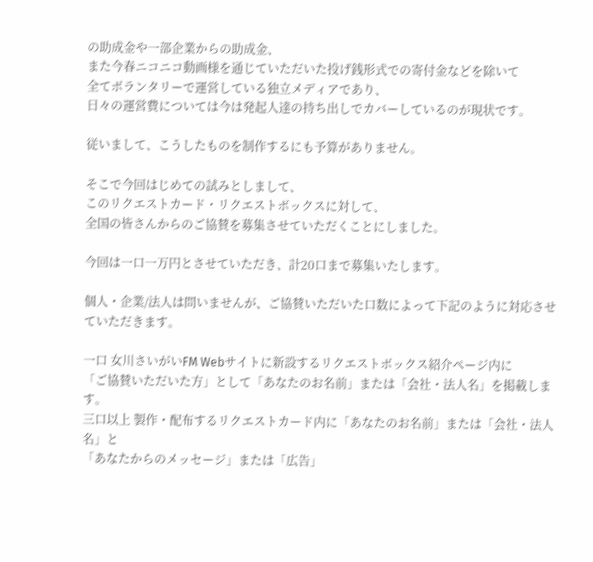の助成金や一部企業からの助成金、
また今春ニコニコ動画様を通じていただいた投げ銭形式での寄付金などを除いて
全てボランタリーで運営している独立メディアであり、
日々の運営費については今は発起人達の持ち出しでカバーしているのが現状です。

従いまして、こうしたものを制作するにも予算がありません。

そこで今回はじめての試みとしまして、
このリクエストカード・リクエストボックスに対して、
全国の皆さんからのご協賛を募集させていただくことにしました。

今回は一口一万円とさせていただき、計20口まで募集いたします。

個人・企業/法人は問いませんが、ご協賛いただいた口数によって下記のように対応させていただきます。

一口 女川さいがいFM Webサイトに新設するリクエストボックス紹介ページ内に
「ご協賛いただいた方」として「あなたのお名前」または「会社・法人名」を掲載します。
三口以上 製作・配布するリクエストカード内に「あなたのお名前」または「会社・法人名」と
「あなたからのメッセージ」または「広告」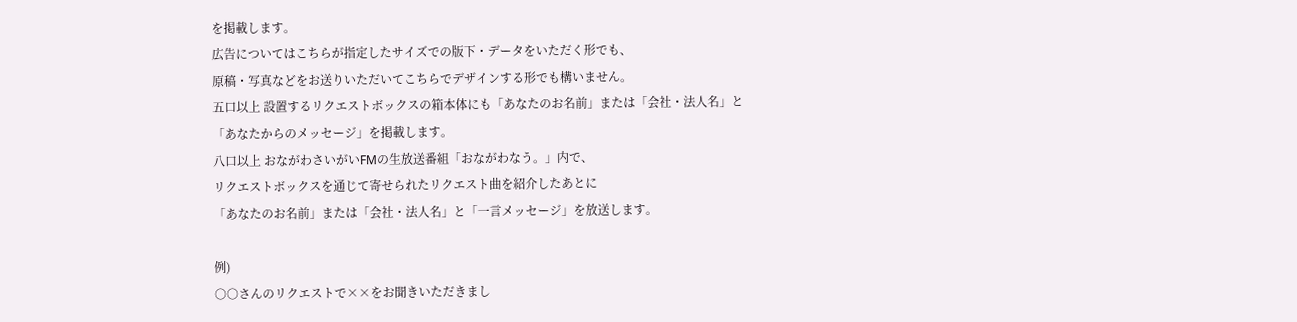を掲載します。
広告についてはこちらが指定したサイズでの版下・データをいただく形でも、
原稿・写真などをお送りいただいてこちらでデザインする形でも構いません。
五口以上 設置するリクエストボックスの箱本体にも「あなたのお名前」または「会社・法人名」と
「あなたからのメッセージ」を掲載します。
八口以上 おながわさいがいFMの生放送番組「おながわなう。」内で、
リクエストボックスを通じて寄せられたリクエスト曲を紹介したあとに
「あなたのお名前」または「会社・法人名」と「一言メッセージ」を放送します。

例)
○○さんのリクエストで××をお聞きいただきまし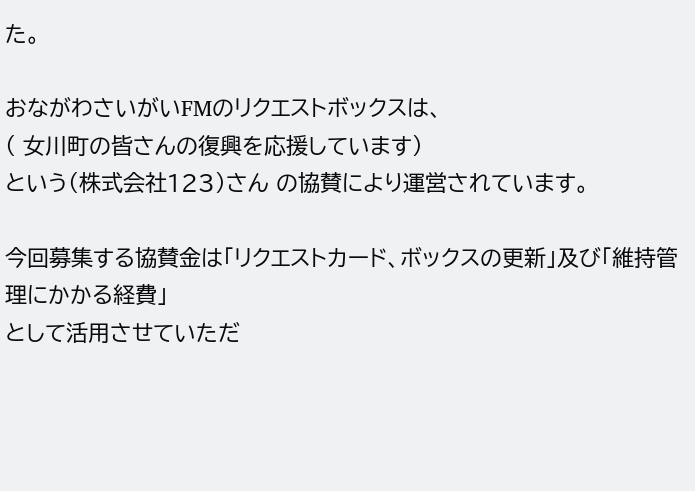た。

おながわさいがいFMのリクエストボックスは、
( 女川町の皆さんの復興を応援しています)
という(株式会社123)さん の協賛により運営されています。

今回募集する協賛金は「リクエストカード、ボックスの更新」及び「維持管理にかかる経費」
として活用させていただ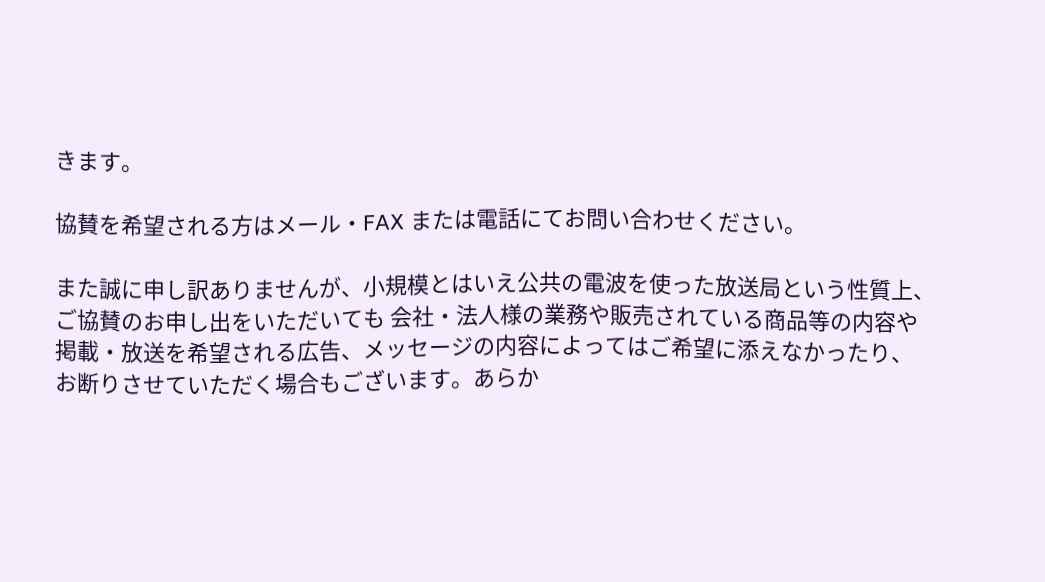きます。

協賛を希望される方はメール・FAX または電話にてお問い合わせください。

また誠に申し訳ありませんが、小規模とはいえ公共の電波を使った放送局という性質上、
ご協賛のお申し出をいただいても 会社・法人様の業務や販売されている商品等の内容や
掲載・放送を希望される広告、メッセージの内容によってはご希望に添えなかったり、
お断りさせていただく場合もございます。あらか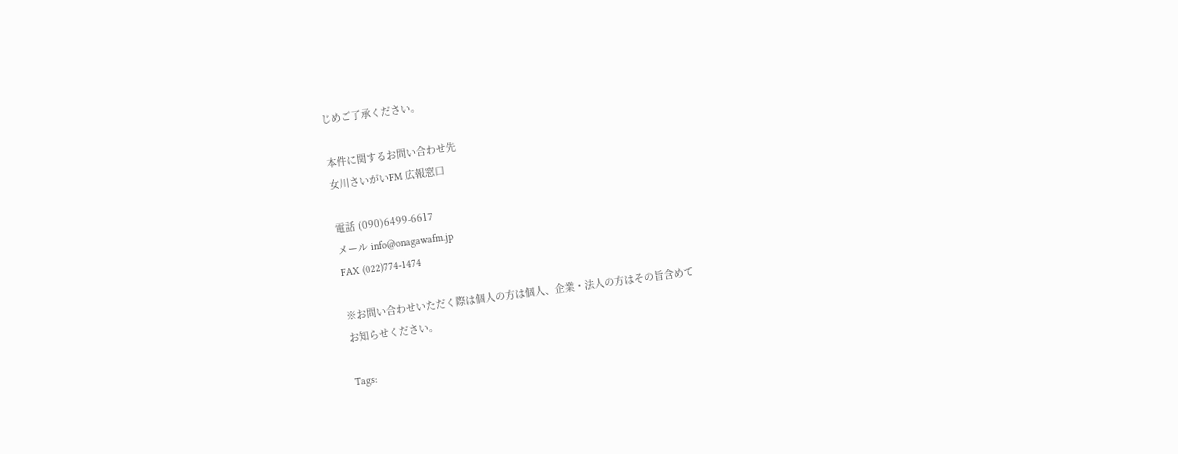じめご了承ください。

本件に関するお問い合わせ先
女川さいがいFM 広報窓口

電話 (090)6499-6617
メール info@onagawafm.jp
FAX (022)774-1474

※お問い合わせいただく際は個人の方は個人、企業・法人の方はその旨含めて
お知らせください。

Tags: